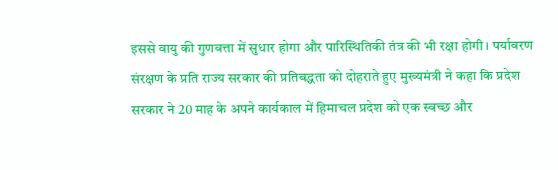इससे वायु की गुणवत्ता में सुधार होगा और पारिस्थितिकी तंत्र की भी रक्षा होगी। पर्यावरण संरक्षण के प्रति राज्य सरकार की प्रतिबद्धता को दोहराते हुए मुख्यमंत्री ने कहा कि प्रदेश सरकार ने 20 माह के अपने कार्यकाल में हिमाचल प्रदेश को एक स्वच्छ और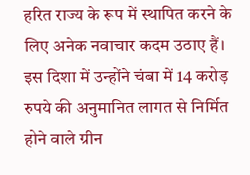हरित राज्य के रूप में स्थापित करने के लिए अनेक नवाचार कदम उठाए हैं। इस दिशा में उन्होंने चंबा में 14 करोड़ रुपये की अनुमानित लागत से निर्मित होने वाले ग्रीन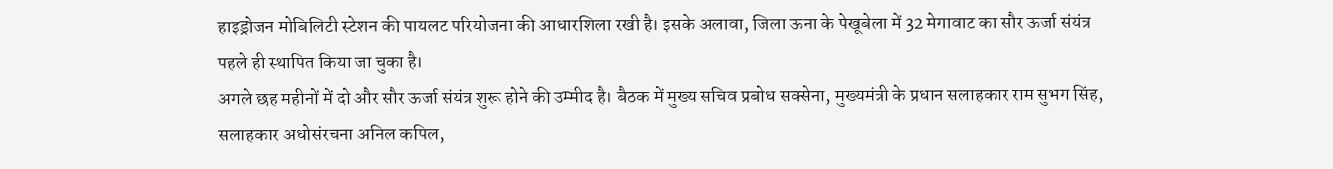हाइड्रोजन मोबिलिटी स्टेशन की पायलट परियोजना की आधारशिला रखी है। इसके अलावा, जिला ऊना के पेखूबेला में 32 मेगावाट का सौर ऊर्जा संयंत्र पहले ही स्थापित किया जा चुका है।
अगले छह महीनों में दो और सौर ऊर्जा संयंत्र शुरू होने की उम्मीद है। बैठक में मुख्य सचिव प्रबोध सक्सेना, मुख्यमंत्री के प्रधान सलाहकार राम सुभग सिंह, सलाहकार अधोसंरचना अनिल कपिल,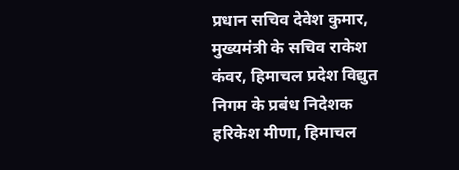प्रधान सचिव देवेश कुमार, मुख्यमंत्री के सचिव राकेश कंवर, हिमाचल प्रदेश विद्युत निगम के प्रबंध निदेशक हरिकेश मीणा, हिमाचल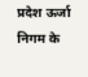प्रदेश ऊर्जा निगम के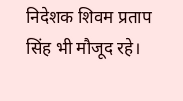निदेशक शिवम प्रताप सिंह भी मौजूद रहे।